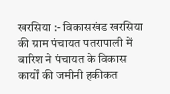खरसिया :- विकासखंड खरसिया की ग्राम पंचायत पतरापाली में बारिश ने पंचायत के विकास कार्यों की जमीनी हकीकत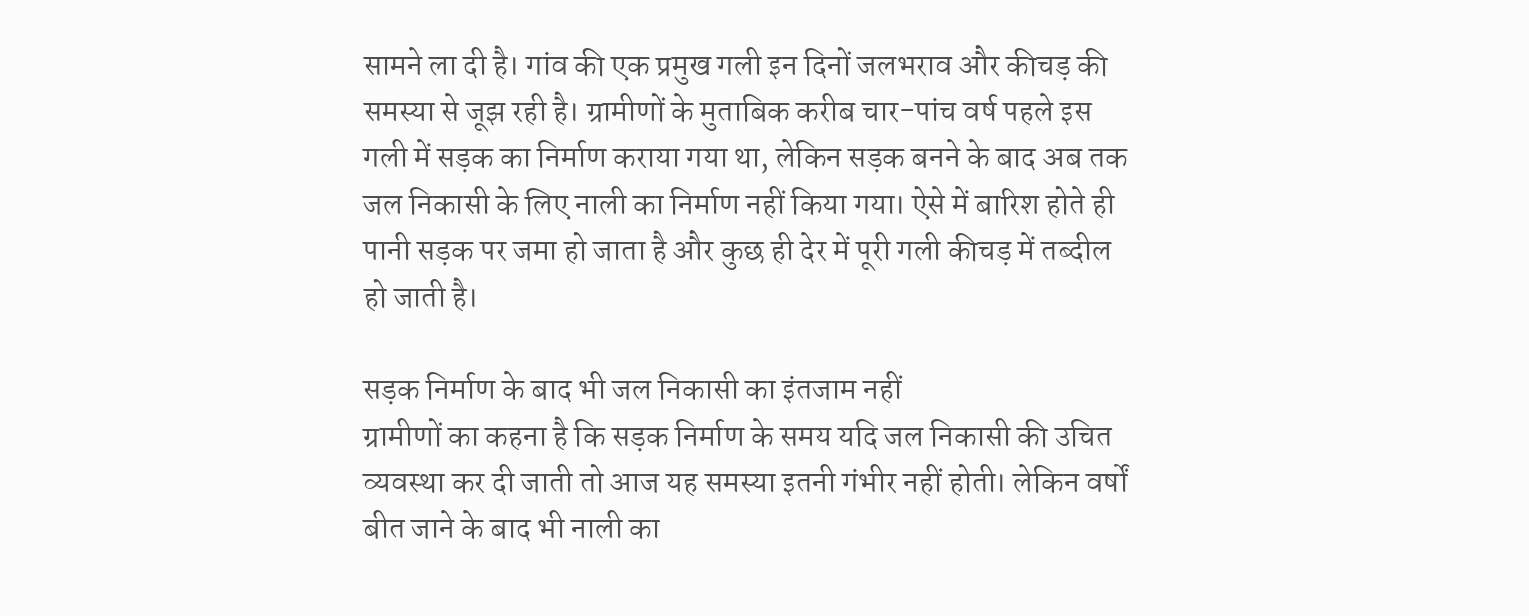सामने ला दी है। गांव की एक प्रमुख गली इन दिनों जलभराव और कीचड़ की समस्या से जूझ रही है। ग्रामीणों के मुताबिक करीब चार-पांच वर्ष पहले इस गली में सड़क का निर्माण कराया गया था, लेकिन सड़क बनने के बाद अब तक जल निकासी के लिए नाली का निर्माण नहीं किया गया। ऐसे में बारिश होते ही पानी सड़क पर जमा हो जाता है और कुछ ही देर में पूरी गली कीचड़ में तब्दील हो जाती है।

सड़क निर्माण के बाद भी जल निकासी का इंतजाम नहीं
ग्रामीणों का कहना है कि सड़क निर्माण के समय यदि जल निकासी की उचित व्यवस्था कर दी जाती तो आज यह समस्या इतनी गंभीर नहीं होती। लेकिन वर्षों बीत जाने के बाद भी नाली का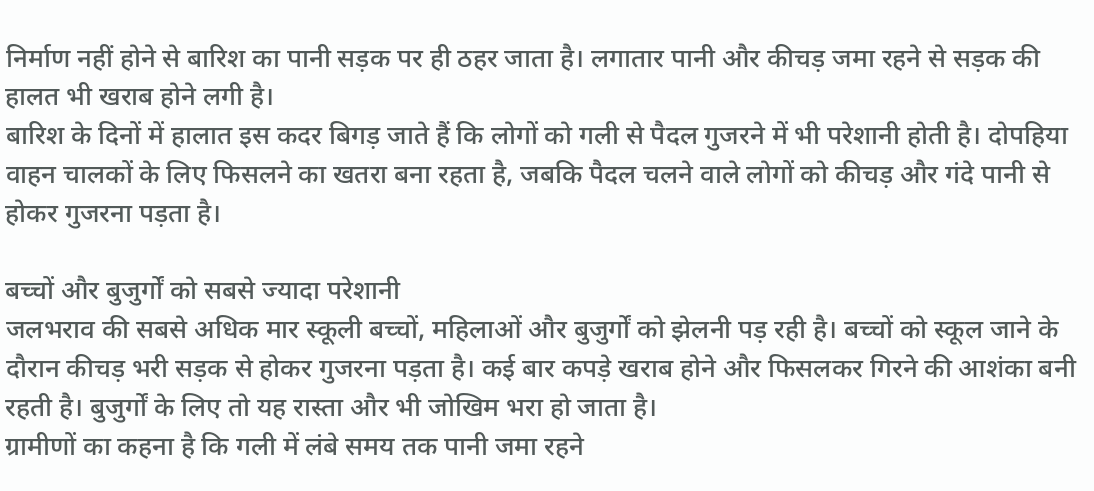निर्माण नहीं होने से बारिश का पानी सड़क पर ही ठहर जाता है। लगातार पानी और कीचड़ जमा रहने से सड़क की हालत भी खराब होने लगी है।
बारिश के दिनों में हालात इस कदर बिगड़ जाते हैं कि लोगों को गली से पैदल गुजरने में भी परेशानी होती है। दोपहिया वाहन चालकों के लिए फिसलने का खतरा बना रहता है, जबकि पैदल चलने वाले लोगों को कीचड़ और गंदे पानी से होकर गुजरना पड़ता है।

बच्चों और बुजुर्गों को सबसे ज्यादा परेशानी
जलभराव की सबसे अधिक मार स्कूली बच्चों, महिलाओं और बुजुर्गों को झेलनी पड़ रही है। बच्चों को स्कूल जाने के दौरान कीचड़ भरी सड़क से होकर गुजरना पड़ता है। कई बार कपड़े खराब होने और फिसलकर गिरने की आशंका बनी रहती है। बुजुर्गों के लिए तो यह रास्ता और भी जोखिम भरा हो जाता है।
ग्रामीणों का कहना है कि गली में लंबे समय तक पानी जमा रहने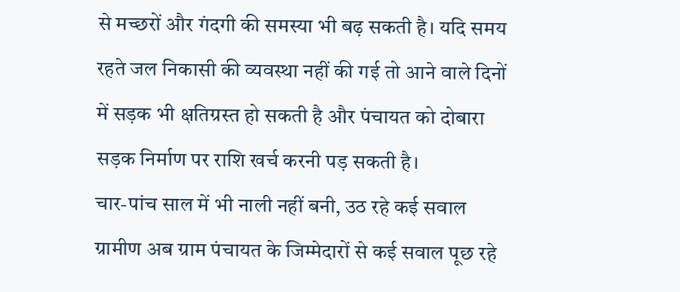से मच्छरों और गंदगी की समस्या भी बढ़ सकती है। यदि समय रहते जल निकासी की व्यवस्था नहीं की गई तो आने वाले दिनों में सड़क भी क्षतिग्रस्त हो सकती है और पंचायत को दोबारा सड़क निर्माण पर राशि खर्च करनी पड़ सकती है।
चार-पांच साल में भी नाली नहीं बनी, उठ रहे कई सवाल
ग्रामीण अब ग्राम पंचायत के जिम्मेदारों से कई सवाल पूछ रहे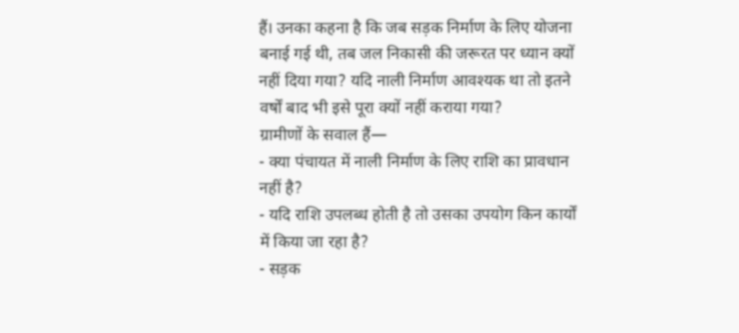हैं। उनका कहना है कि जब सड़क निर्माण के लिए योजना बनाई गई थी, तब जल निकासी की जरूरत पर ध्यान क्यों नहीं दिया गया? यदि नाली निर्माण आवश्यक था तो इतने वर्षों बाद भी इसे पूरा क्यों नहीं कराया गया?
ग्रामीणों के सवाल हैं—
- क्या पंचायत में नाली निर्माण के लिए राशि का प्रावधान नहीं है?
- यदि राशि उपलब्ध होती है तो उसका उपयोग किन कार्यों में किया जा रहा है?
- सड़क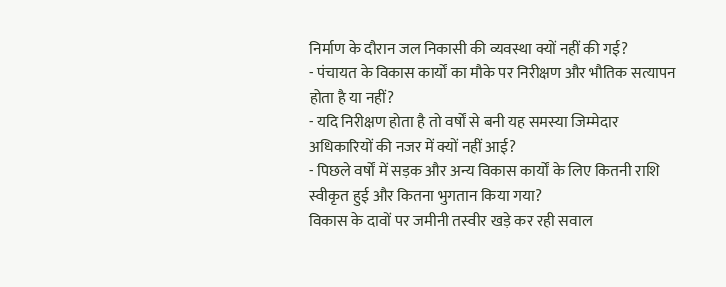निर्माण के दौरान जल निकासी की व्यवस्था क्यों नहीं की गई?
- पंचायत के विकास कार्यों का मौके पर निरीक्षण और भौतिक सत्यापन होता है या नहीं?
- यदि निरीक्षण होता है तो वर्षों से बनी यह समस्या जिम्मेदार अधिकारियों की नजर में क्यों नहीं आई?
- पिछले वर्षों में सड़क और अन्य विकास कार्यों के लिए कितनी राशि स्वीकृत हुई और कितना भुगतान किया गया?
विकास के दावों पर जमीनी तस्वीर खड़े कर रही सवाल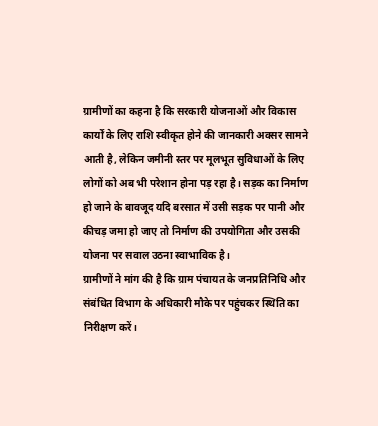ग्रामीणों का कहना है कि सरकारी योजनाओं और विकास कार्यों के लिए राशि स्वीकृत होने की जानकारी अक्सर सामने आती है, लेकिन जमीनी स्तर पर मूलभूत सुविधाओं के लिए लोगों को अब भी परेशान होना पड़ रहा है। सड़क का निर्माण हो जाने के बावजूद यदि बरसात में उसी सड़क पर पानी और कीचड़ जमा हो जाए तो निर्माण की उपयोगिता और उसकी योजना पर सवाल उठना स्वाभाविक है।
ग्रामीणों ने मांग की है कि ग्राम पंचायत के जनप्रतिनिधि और संबंधित विभाग के अधिकारी मौके पर पहुंचकर स्थिति का निरीक्षण करें।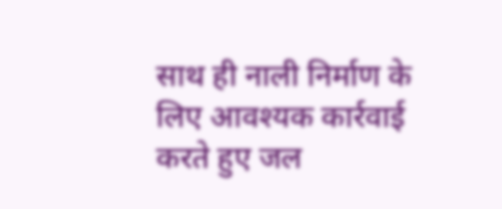साथ ही नाली निर्माण के लिए आवश्यक कार्रवाई करते हुए जल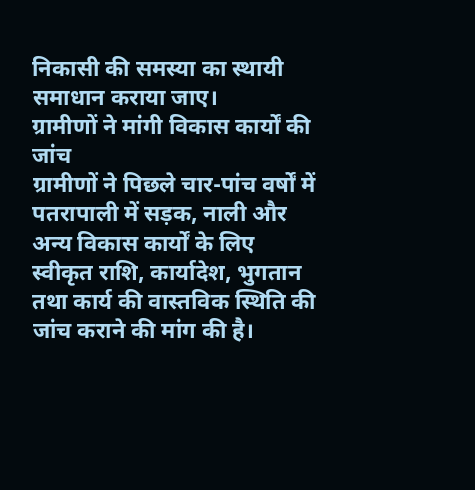निकासी की समस्या का स्थायी समाधान कराया जाए।
ग्रामीणों ने मांगी विकास कार्यों की जांच
ग्रामीणों ने पिछले चार-पांच वर्षों में पतरापाली में सड़क, नाली और अन्य विकास कार्यों के लिए स्वीकृत राशि, कार्यादेश, भुगतान तथा कार्य की वास्तविक स्थिति की जांच कराने की मांग की है।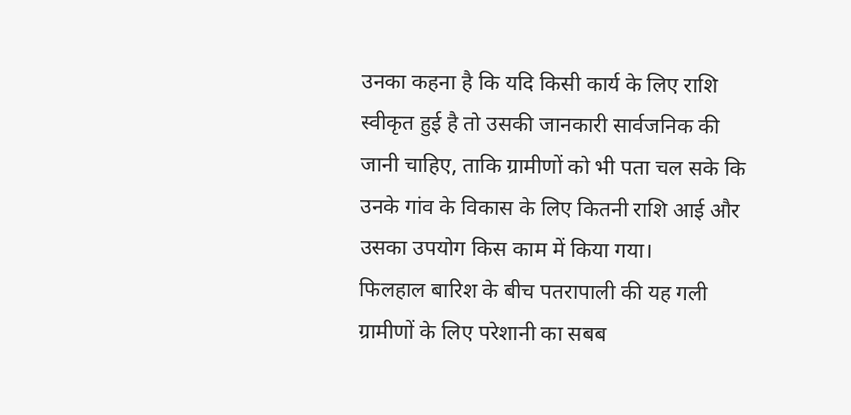उनका कहना है कि यदि किसी कार्य के लिए राशि स्वीकृत हुई है तो उसकी जानकारी सार्वजनिक की जानी चाहिए, ताकि ग्रामीणों को भी पता चल सके कि उनके गांव के विकास के लिए कितनी राशि आई और उसका उपयोग किस काम में किया गया।
फिलहाल बारिश के बीच पतरापाली की यह गली ग्रामीणों के लिए परेशानी का सबब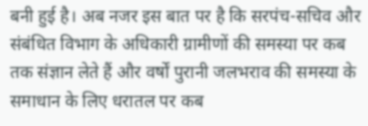बनी हुई है। अब नजर इस बात पर है कि सरपंच-सचिव और संबंधित विभाग के अधिकारी ग्रामीणों की समस्या पर कब तक संज्ञान लेते हैं और वर्षों पुरानी जलभराव की समस्या के समाधान के लिए धरातल पर कब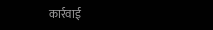कार्रवाई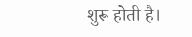शुरू होती है।